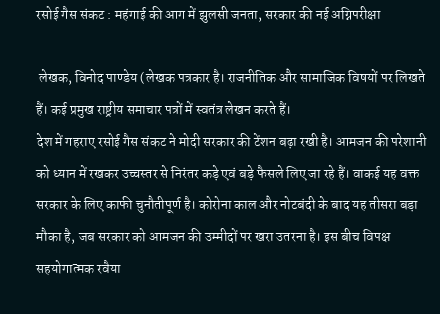रसोई गैस संकट : महंगाई की आग में झुलसी जनता, सरकार की नई अग्निपरीक्षा

 लेखक, विनोद पाण्डेय (लेखक पत्रकार है। राजनीतिक और सामाजिक विषयों पर लिखते हैं। कई प्रमुख राष्ट्रीय समाचार पत्रों में स्वतंत्र लेखन करते हैं।
देश में गहराए रसोई गैस संकट ने मोदी सरकार की टेंशन बढ़ा रखी है। आमजन की परेशानी को ध्यान में रखकर उच्चस्तर से निरंतर कड़े एवं बड़े फैसले लिए जा रहे हैं। वाकई यह वक्त सरकार के लिए काफी चुनौतीपूर्ण है। कोरोना काल और नोटबंदी के बाद यह तीसरा बड़ा मौका है, जब सरकार को आमजन की उम्मीदों पर खरा उतरना है। इस बीच विपक्ष सहयोगात्मक रवैया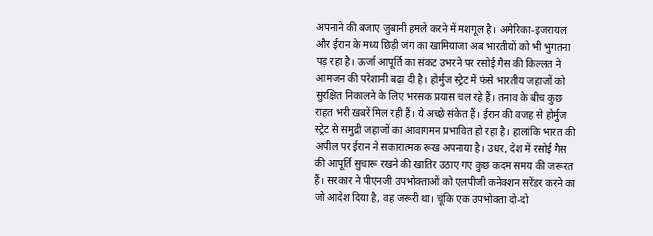अपनाने की बजाए जुबानी हमले करने में मशगूल है। अमेरिका-इजरायल और ईरान के मध्य छिड़ी जंग का खामियाजा अब भारतीयों को भी भुगतना पड़ रहा है। ऊर्जा आपूर्ति का संकट उभरने पर रसोई गैस की किल्लत ने आमजन की परेशानी बढ़ा दी है। होर्मुज स्ट्रेट में फंसे भारतीय जहाजों को सुरक्षित निकालने के लिए भरसक प्रयास चल रहे हैं। तनाव के बीच कुछ राहत भरी खबरें मिल रही हैं। ये अच्छे संकेत हैं। ईरान की वजह से होर्मुज स्ट्रेट से समुद्री जहाजों का आवागमन प्रभावित हो रहा है। हालांकि भारत की अपील पर ईरान ने सकारात्मक रूख अपनाया है। उधर, देश में रसोई गैस की आपूर्ति सुचारू रखने की खातिर उठाए गए कुछ कदम समय की जरूरत हैं। सरकार ने पीएनजी उपभोक्ताओं को एलपीजी कनेक्शन सरेंडर करने का जो आदेश दिया है, वह जरूरी था। चूंकि एक उपभोक्ता दो-दो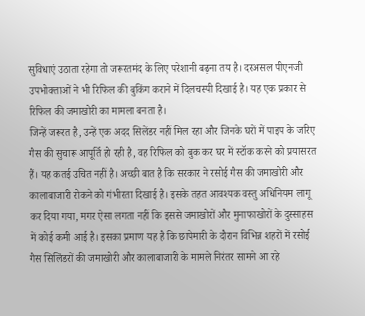सुविधाएं उठाता रहेगा तो जरूरतमंद के लिए परेशानी बढ़ना तय है। दरअसल पीएनजी उपभोक्ताओं ने भी रिफिल की बुकिंग कराने में दिलचस्पी दिखाई है। यह एक प्रकार से रिफिल की जमाखोरी का मामला बनता है।
जिन्हें जरूरत है, उन्हें एक अदद सिलेंडर नहीं मिल रहा और जिनके घरों में पाइप के जरिए गैस की सुचारू आपूर्ति हो रही है, वह रिफिल को बुक कर घर में स्टॉक करने को प्रयासरत हैं। यह कतई उचित नहीं है। अच्छी बात है कि सरकार ने रसोई गैस की जमाखोरी और कालाबाजारी रोकने को गंभीरता दिखाई है। इसके तहत आवश्यक वस्तु अधिनियम लागू कर दिया गया, मगर ऐसा लगता नहीं कि इससे जमाखोरों और मुनाफाखोरों के दुस्साहस में कोई कमी आई है। इसका प्रमाण यह है कि छापेमारी के दौरान विभिन्न शहरों में रसोई गैस सिलिंडरों की जमाखोरी और कालाबाजारी के मामले निरंतर सामने आ रहे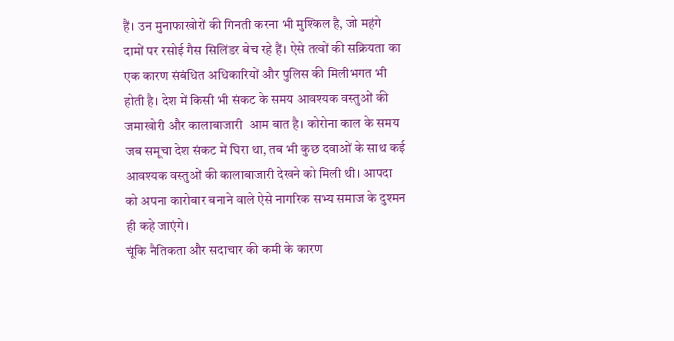हैं। उन मुनाफाखोरों की गिनती करना भी मुश्किल है, जो महंगे दामों पर रसोई गैस सिलिंडर बेच रहे हैं। ऐसे तत्वों की सक्रियता का एक कारण संबंधित अधिकारियों और पुलिस की मिलीभगत भी होती है। देश में किसी भी संकट के समय आवश्यक वस्तुओं की जमाखोरी और कालाबाजारी  आम बात है। कोरोना काल के समय जब समूचा देश संकट में घिरा था, तब भी कुछ दवाओं के साथ कई आवश्यक वस्तुओं की कालाबाजारी देखने को मिली थी। आपदा को अपना कारोबार बनाने वाले ऐसे नागरिक सभ्य समाज के दुश्मन ही कहे जाएंगे।
चूंकि नैतिकता और सदाचार की कमी के कारण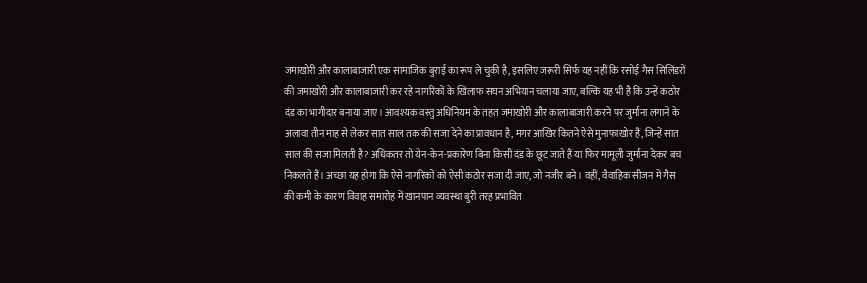जमाखोरी और कालाबाजारी एक सामाजिक बुराई का रूप ले चुकी है, इसलिए जरूरी सिर्फ यह नहीं कि रसोई गैस सिलिंडरों की जमाखोरी और कालाबाजारी कर रहे नागरिकों के खिलाफ सघन अभियान चलाया जाए, बल्कि यह भी है कि उन्हें कठोर दंड का भागीदार बनाया जाए। आवश्यक वस्तु अधिनियम के तहत जमाखोरी और कालाबाजारी करने पर जुर्माना लगाने के अलावा तीन माह से लेकर सात साल तक की सजा देने का प्रावधान है, मगर आखिर कितने ऐसे मुनाफाखोर हैं, जिन्हें सात साल की सजा मिलती है? अधिकतर तो येन-केन-प्रकारेण बिना किसी दंड के छूट जाते हैं या फिर मामूली जुर्माना देकर बच निकलते हैं। अच्छा यह होगा कि ऐसे नागरिकों को ऐसी कठोर सजा दी जाए, जो नजीर बने। वहीं, वैवाहिक सीजन में गैस की कमी के कारण विवाह समारोह में खानपान व्यवस्था बुरी तरह प्रभावित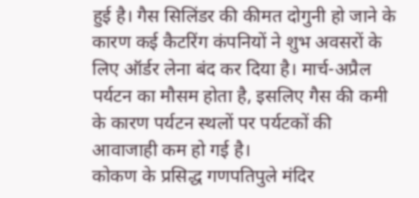हुई है। गैस सिलिंडर की कीमत दोगुनी हो जाने के कारण कई कैटरिंग कंपनियों ने शुभ अवसरों के लिए ऑर्डर लेना बंद कर दिया है। मार्च-अप्रैल पर्यटन का मौसम होता है, इसलिए गैस की कमी के कारण पर्यटन स्थलों पर पर्यटकों की आवाजाही कम हो गई है।
कोकण के प्रसिद्ध गणपतिपुले मंदिर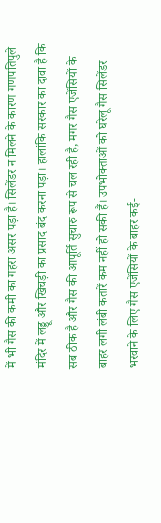में भी गैस की कमी का गहरा असर पड़ा है। सिलेंडर न मिलने के कारण गणपतिपुले मंदिर में लड्डू और खिचड़ी का प्रसाद बंद करना पड़ा। हालांकि सरकार का दावा है कि सब ठीक है और गैस की आपूर्ति सुचारु रूप से चल रही है, मगर गैस एजेंसियों के बाहर लगी लंबी कतारें कम नहीं हो सकी हैं। उपभोक्ताओं को घरेलू गैस सिलेंडर भरवाने के लिए गैस एजेंसियों के बाहर कई-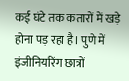कई घंटे तक कतारों में खड़े होना पड़ रहा है। पुणे में इंजीनियरिंग छात्रों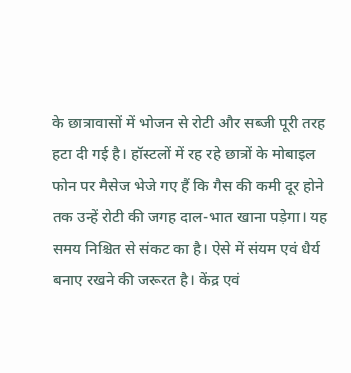के छात्रावासों में भोजन से रोटी और सब्जी पूरी तरह हटा दी गई है। हॉस्टलों में रह रहे छात्रों के मोबाइल फोन पर मैसेज भेजे गए हैं कि गैस की कमी दूर होने तक उन्हें रोटी की जगह दाल-भात खाना पड़ेगा। यह समय निश्चित से संकट का है। ऐसे में संयम एवं धैर्य बनाए रखने की जरूरत है। केंद्र एवं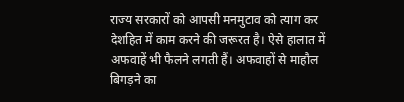राज्य सरकारों को आपसी मनमुटाव को त्याग कर देशहित में काम करने की जरूरत है। ऐसे हालात में अफवाहें भी फैलने लगती हैं। अफवाहों से माहौल बिगड़ने का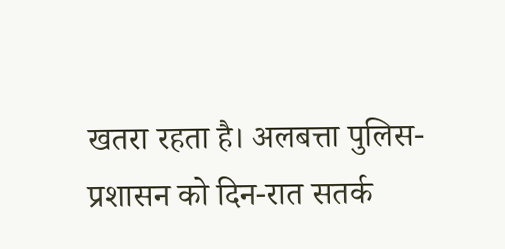खतरा रहता है। अलबत्ता पुलिस-प्रशासन को दिन-रात सतर्क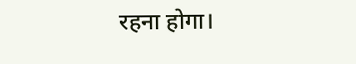रहना होगा।